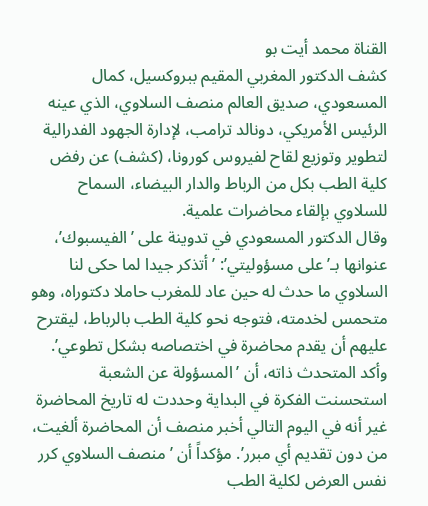القناة محمد أيت بو
كشف الدكتور المغربي المقيم ببروكسيل، كمال المسعودي، صديق العالم منصف السلاوي، الذي عينه الرئيس الأمريكي، دونالد ترامب، لإدارة الجهود الفدرالية لتطوير وتوزيع لقاح لفيروس كورونا، (كشف) عن رفض كلية الطب بكل من الرباط والدار البيضاء، السماح للسلاوي بإلقاء محاضرات علمية.
وقال الدكتور المسعودي في تدوينة على ’الفيسبوك’، عنوانها بـ’على مسؤوليتي’: ’أتذكر جيدا لما حكى لنا السلاوي ما حدث له حين عاد للمغرب حاملا دكتوراه، وهو متحمس لخدمته، فتوجه نحو كلية الطب بالرباط، ليقترح عليهم أن يقدم محاضرة في اختصاصه بشكل تطوعي’.
وأكد المتحدث ذاته، أن ’المسؤولة عن الشعبة استحسنت الفكرة في البداية وحددت له تاريخ المحاضرة غير أنه في اليوم التالي أخبر منصف أن المحاضرة ألغيت، من دون تقديم أي مبرر’. مؤكداً أن ’منصف السلاوي كرر نفس العرض لكلية الطب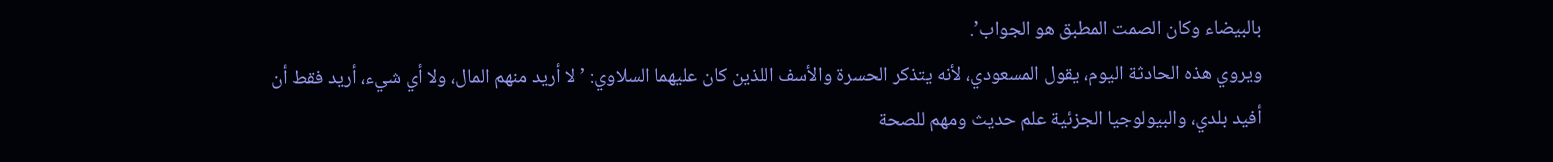بالبيضاء وكان الصمت المطبق هو الجواب’.
ويروي هذه الحادثة اليوم، يقول المسعودي، لأنه يتذكر الحسرة والأسف اللذين كان عليهما السلاوي: ’لا أريد منهم المال، ولا أي شيء، أريد فقط أن أفيد بلدي، والبيولوجيا الجزئية علم حديث ومهم للصحة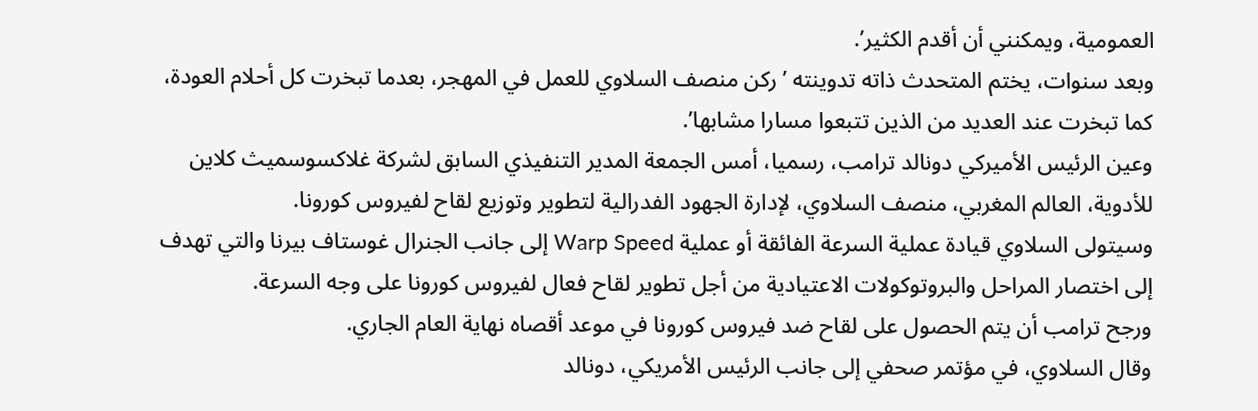العمومية، ويمكنني أن أقدم الكثير’.
وبعد سنوات، يختم المتحدث ذاته تدوينته ’ركن منصف السلاوي للعمل في المهجر، بعدما تبخرت كل أحلام العودة، كما تبخرت عند العديد من الذين تتبعوا مسارا مشابها’.
وعين الرئيس الأميركي دونالد ترامب، رسميا، أمس الجمعة المدير التنفيذي السابق لشركة غلاكسوسميث كلاين للأدوية، العالم المغربي، منصف السلاوي، لإدارة الجهود الفدرالية لتطوير وتوزيع لقاح لفيروس كورونا.
وسيتولى السلاوي قيادة عملية السرعة الفائقة أو عملية Warp Speed إلى جانب الجنرال غوستاف بيرنا والتي تهدف إلى اختصار المراحل والبروتوكولات الاعتيادية من أجل تطوير لقاح فعال لفيروس كورونا على وجه السرعة.
ورجح ترامب أن يتم الحصول على لقاح ضد فيروس كورونا في موعد أقصاه نهاية العام الجاري.
وقال السلاوي، في مؤتمر صحفي إلى جانب الرئيس الأمريكي، دونالد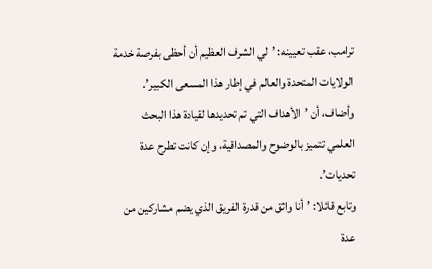ترامب، عقب تعيينه: ’لي الشرف العظيم أن أحظى بفرصة خدمة الولايات المتحدة والعالم في إطار هذا المسعى الكبير’.
وأضاف، أن ’الأهداف التي تم تحديدها لقيادة هذا البحث العلمي تتميز بالوضوح والمصداقية، وإن كانت تطرح عدة تحديات’.
وتابع قائلا: ’أنا واثق من قدرة الفريق الذي يضم مشاركين من عدة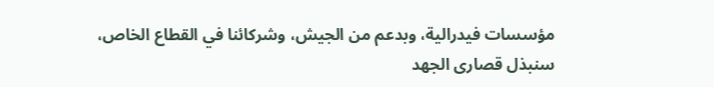مؤسسات فيدرالية، وبدعم من الجيش، وشركائنا في القطاع الخاص، سنبذل قصارى الجهد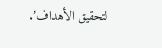لتحقيق الأهداف’.